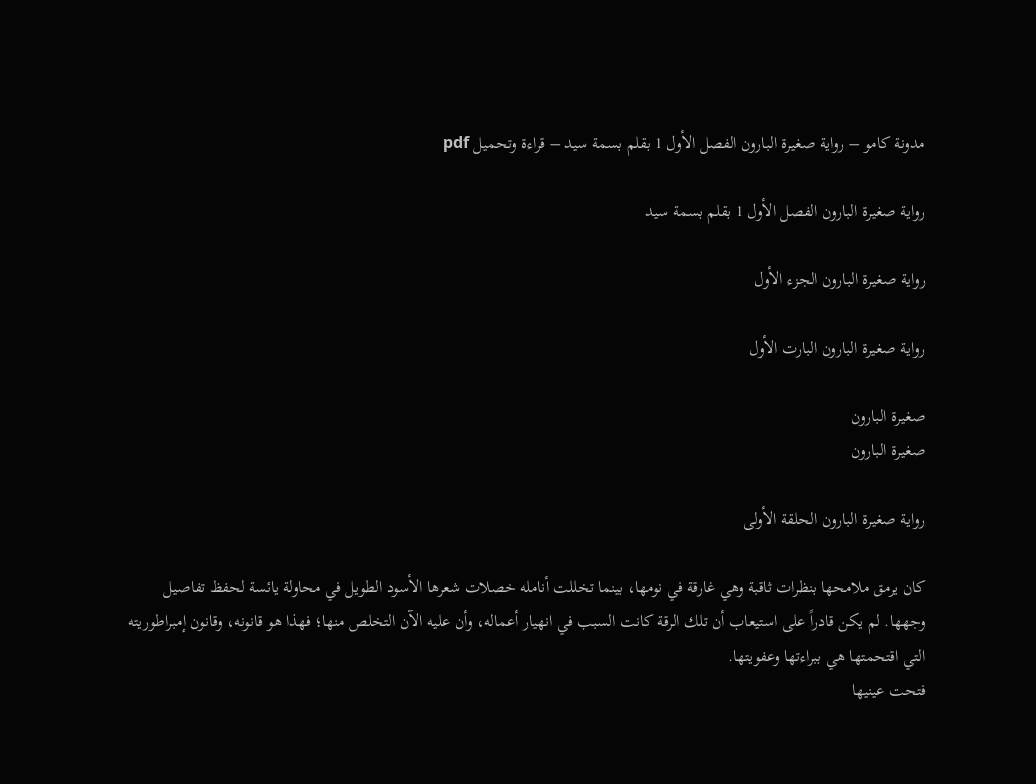مدونة كامو – رواية صغيرة البارون الفصل الأول 1 بقلم بسمة سيد – قراءة وتحميل pdf

رواية صغيرة البارون الفصل الأول 1 بقلم بسمة سيد

رواية صغيرة البارون الجزء الأول

رواية صغيرة البارون البارت الأول

صغيرة البارون
صغيرة البارون

رواية صغيرة البارون الحلقة الأولى

كان يرمق ملامحها بنظرات ثاقبة وهي غارقة في نومها، بينما تخللت أنامله خصلات شعرها الأسود الطويل في محاولة يائسة لحفظ تفاصيل وجهها. لم يكن قادراً على استيعاب أن تلك الرقة كانت السبب في انهيار أعماله، وأن عليه الآن التخلص منها؛ فهذا هو قانونه، وقانون إمبراطوريته التي اقتحمتها هي ببراءتها وعفويتها.
فتحت عينيها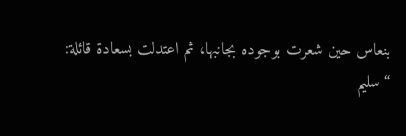بنعاس حين شعرت بوجوده بجانبها، ثم اعتدلت بسعادة قائلة:
“سليم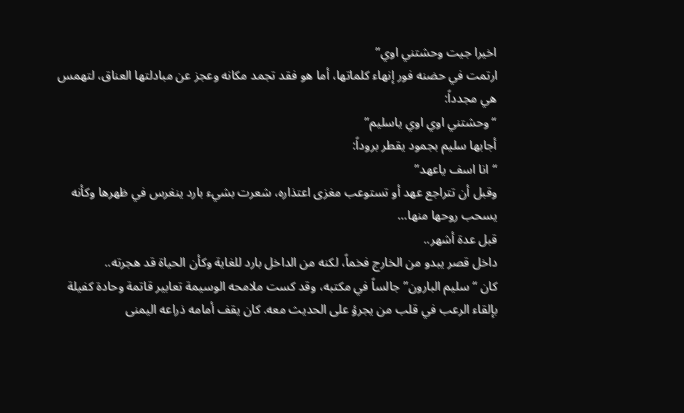اخيرا جيت وحشتني اوي”
ارتمت في حضنه فور إنهاء كلماتها، أما هو فقد تجمد مكانه وعجز عن مبادلتها العناق، لتهمس هي مجدداً:
“وحشتني اوي اوي ياسليم”
أجابها سليم بجمود يقطر بروداً:
“انا اسف ياعهد”
وقبل أن تتراجع عهد أو تستوعب مغزى اعتذاره، شعرت بشيء بارد ينغرس في ظهرها وكأنه يسحب روحها منها…
قبل عدة أشهر..
داخل قصر يبدو من الخارج فخماً، لكنه من الداخل بارد للغاية وكأن الحياة قد هجرته..
كان “سليم البارون” جالساً في مكتبه، وقد كست ملامحه الوسيمة تعابير قاتمة وحادة كفيلة بإلقاء الرعب في قلب من يجرؤ على الحديث معه. كان يقف أمامه ذراعه اليمنى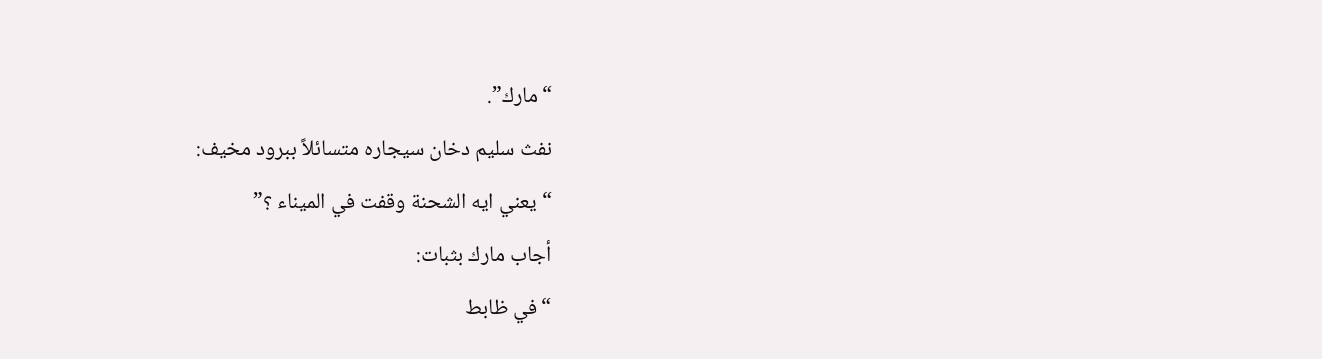“مارك”.
نفث سليم دخان سيجاره متسائلاً ببرود مخيف:
“يعني ايه الشحنة وقفت في الميناء ؟”
أجاب مارك بثبات:
“في ظابط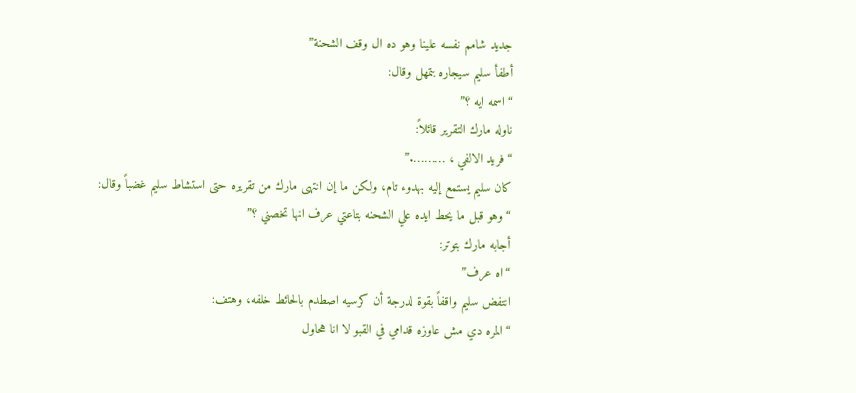جديد شامم نفسه علينا وهو ده ال وقف الشحنة”
أطفأ سليم سيجاره بتمهل وقال:
“اسمه ايه ؟”
ناوله مارك التقرير قائلاً:
“فريد الالفي ، ……….”
كان سليم يستمع إليه بهدوء تام، ولكن ما إن انتهى مارك من تقريره حتى استشاط سليم غضباً وقال:
“وهو قبل ما يحط ايده علي الشحنه بتاعتي عرف انها تخصني ؟”
أجابه مارك بتوتر:
“اه عرف”
انتفض سليم واقفاً بقوة لدرجة أن كرسيه اصطدم بالحائط خلفه، وهتف:
“المره دي مش عاوزه قدامي في القبو لا انا هحاول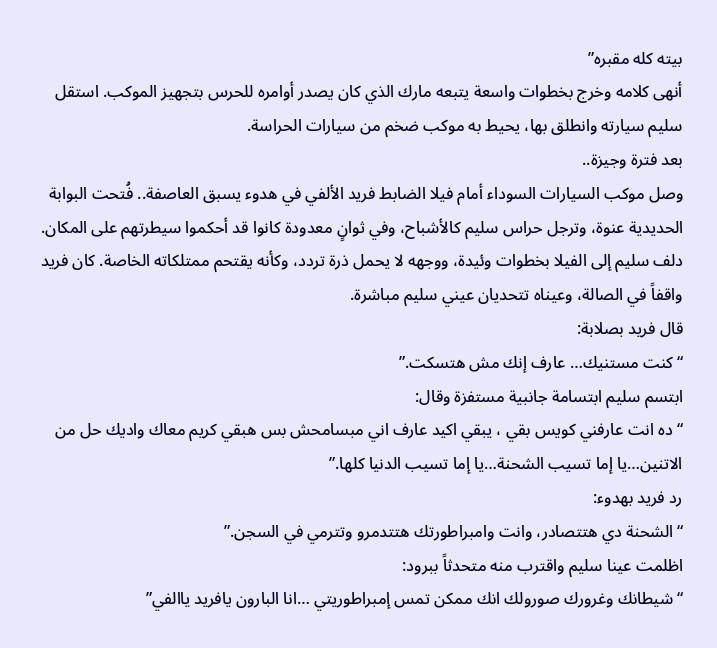بيته كله مقبره”
أنهى كلامه وخرج بخطوات واسعة يتبعه مارك الذي كان يصدر أوامره للحرس بتجهيز الموكب. استقل سليم سيارته وانطلق بها، يحيط به موكب ضخم من سيارات الحراسة.
بعد فترة وجيزة..
وصل موكب السيارات السوداء أمام فيلا الضابط فريد الألفي في هدوء يسبق العاصفة.. فُتحت البوابة الحديدية عنوة، وترجل حراس سليم كالأشباح، وفي ثوانٍ معدودة كانوا قد أحكموا سيطرتهم على المكان.
دلف سليم إلى الفيلا بخطوات وئيدة، ووجهه لا يحمل ذرة تردد، وكأنه يقتحم ممتلكاته الخاصة. كان فريد واقفاً في الصالة، وعيناه تتحديان عيني سليم مباشرة.
قال فريد بصلابة:
“كنت مستنيك… عارف إنك مش هتسكت.”
ابتسم سليم ابتسامة جانبية مستفزة وقال:
“ده انت عارفني كويس بقي ، يبقي اكيد عارف اني مبسامحش بس هبقي كريم معاك واديك حل من الاتنين…يا إما تسيب الشحنة…يا إما تسيب الدنيا كلها.”
رد فريد بهدوء:
“الشحنة دي هتتصادر، وانت وامبراطورتك هتتدمرو وتترمي في السجن.”
اظلمت عينا سليم واقترب منه متحدثاً ببرود:
“شيطانك وغرورك صورولك انك ممكن تمس إمبراطوريتي …انا البارون يافريد ياالفي”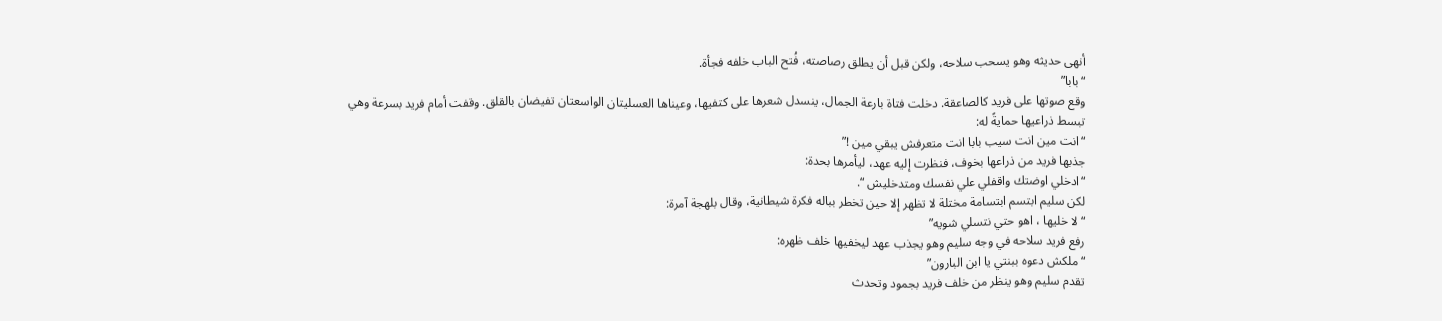أنهى حديثه وهو يسحب سلاحه، ولكن قبل أن يطلق رصاصته، فُتح الباب خلفه فجأة.
“بابا”
وقع صوتها على فريد كالصاعقة. دخلت فتاة بارعة الجمال، ينسدل شعرها على كتفيها، وعيناها العسليتان الواسعتان تفيضان بالقلق. وقفت أمام فريد بسرعة وهي تبسط ذراعيها حمايةً له:
“انت مين انت سيب بابا انت متعرفش يبقي مين !”
جذبها فريد من ذراعها بخوف، فنظرت إليه عهد، ليأمرها بحدة:
“ادخلي اوضتك واقفلي علي نفسك ومتدخليش “.
لكن سليم ابتسم ابتسامة مختلة لا تظهر إلا حين تخطر بباله فكرة شيطانية، وقال بلهجة آمرة:
“لا خليها ، اهو حتي نتسلي شويه”
رفع فريد سلاحه في وجه سليم وهو يجذب عهد ليخفيها خلف ظهره:
“ملكش دعوه ببنتي يا ابن البارون”
تقدم سليم وهو ينظر من خلف فريد بجمود وتحدث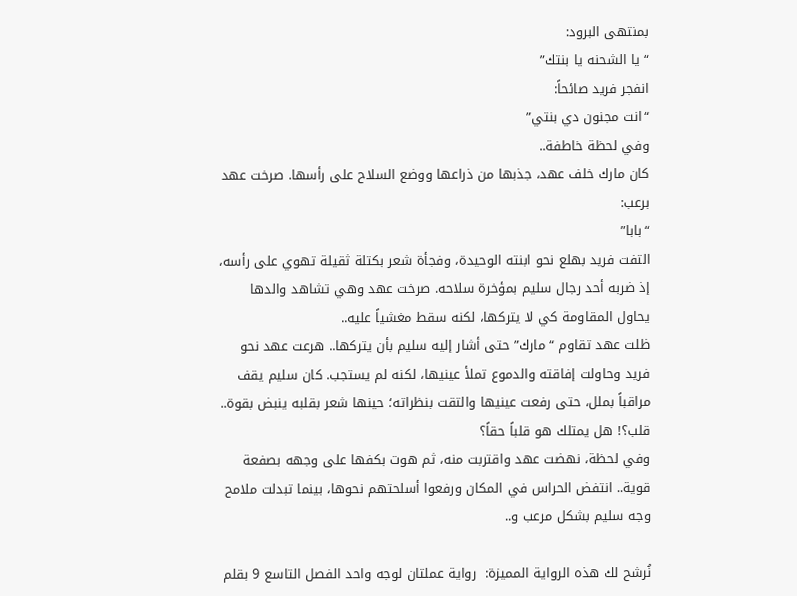بمنتهى البرود:
“يا الشحنه يا بنتك”
انفجر فريد صائحاً:
“انت مجنون دي بنتي”
وفي لحظة خاطفة..
كان مارك خلف عهد، جذبها من ذراعها ووضع السلاح على رأسها. صرخت عهد برعب:
“بابا”
التفت فريد بهلع نحو ابنته الوحيدة، وفجأة شعر بكتلة ثقيلة تهوي على رأسه، إذ ضربه أحد رجال سليم بمؤخرة سلاحه. صرخت عهد وهي تشاهد والدها يحاول المقاومة كي لا يتركها، لكنه سقط مغشياً عليه..
ظلت عهد تقاوم “مارك” حتى أشار إليه سليم بأن يتركها.. هرعت عهد نحو فريد وحاولت إفاقته والدموع تملأ عينيها، لكنه لم يستجب. كان سليم يقف مراقباً بملل، حتى رفعت عينيها والتقت بنظراته؛ حينها شعر بقلبه ينبض بقوة.. قلب؟! هل يمتلك هو قلباً حقاً؟
وفي لحظة، نهضت عهد واقتربت منه، ثم هوت بكفها على وجهه بصفعة قوية.. انتفض الحراس في المكان ورفعوا أسلحتهم نحوها، بينما تبدلت ملامح وجه سليم بشكل مرعب و..

نُرشح لك هذه الرواية المميزة:  رواية عملتان لوجه واحد الفصل التاسع 9 بقلم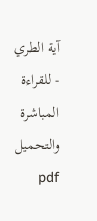آية الطري - للقراءة المباشرة والتحميل pdf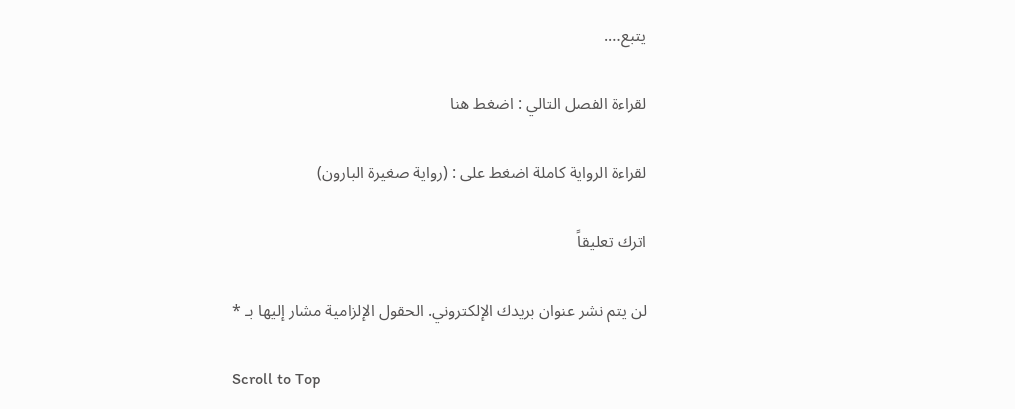يتبع….

لقراءة الفصل التالي : اضغط هنا

لقراءة الرواية كاملة اضغط على : (رواية صغيرة البارون)

اترك تعليقاً

لن يتم نشر عنوان بريدك الإلكتروني. الحقول الإلزامية مشار إليها بـ *

Scroll to Top